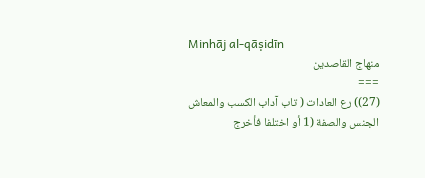Minhāj al-qāṣidīn
منهاج القاصدين
===
(27)) رع العادات ( تاب آداب الكسب والمعاش الجنس والصفة (1 أو اختلفا فأخرج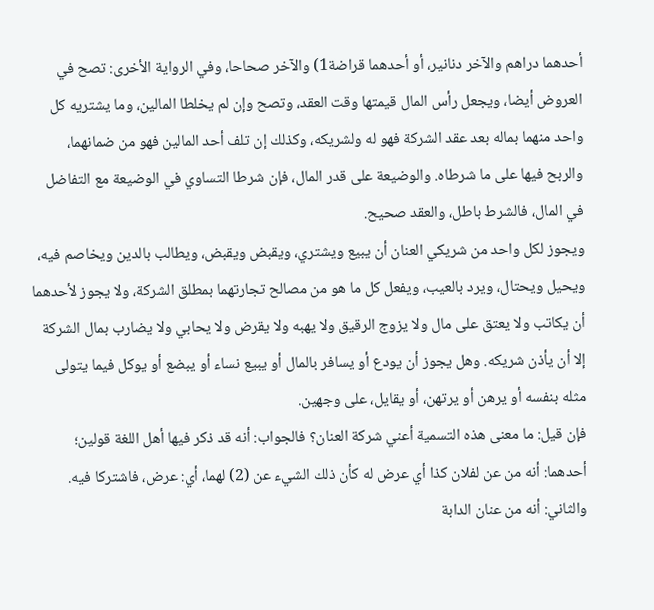أحدهما دراهم والآخر دنانير، أو أحدهما قراضة1) والآخر صحاحا، وفي الرواية الأخرى: تصح في العروض أيضا، ويجعل رأس المال قيمتها وقت العقد، وتصح وإن لم يخلطا المالين، وما يشتريه كل واحد منهما بماله بعد عقد الشركة فهو له ولشريكه، وكذلك إن تلف أحد المالين فهو من ضمانهما، والربح فيها على ما شرطاه. والوضيعة على قدر المال، فإن شرطا التساوي في الوضيعة مع التفاضل في المال، فالشرط باطل، والعقد صحيح.
ويجوز لكل واحد من شريكي العنان أن يبيع ويشتري، ويقبض ويقبض، ويطالب بالدين ويخاصم فيه، ويحيل ويحتال، ويرد بالعيب، ويفعل كل ما هو من مصالح تجارتهما بمطلق الشركة، ولا يجوز لأحدهما أن يكاتب ولا يعتق على مال ولا يزوج الرقيق ولا يهبه ولا يقرض ولا يحابي ولا يضارب بمال الشركة إلا أن يأذن شريكه. وهل يجوز أن يودع أو يسافر بالمال أو يبيع نساء أو يبضع أو يوكل فيما يتولى مثله بنفسه أو يرهن أو يرتهن، أو يقايل، على وجهين.
فإن قيل: ما معنى هذه التسمية أعني شركة العنان؟ فالجواب: أنه قد ذكر فيها أهل اللغة قولين؛ أحدهما: أنه من عن لفلان كذا أي عرض له كأن ذلك الشيء عن (2) لهما، أي: عرض، فاشتركا فيه. والثاني: أنه من عنان الدابة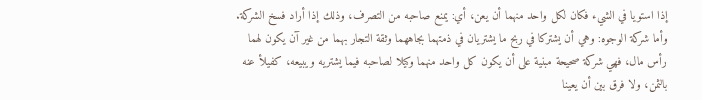إذا استويا في الشيء فكان لكل واحد منهما أن يعن، أي: يمنع صاحبه من التصرف، وذلك إذا أراد فسخ الشركة.
وأما شركة الوجوه: وهي أن يشتركا في ربح ما يشتريان في ذمتهما بجاههما وثقة التجار بهما من غير آن يكون لهما رأس مال، فهي شركة صحيحة مبنية على أن يكون كل واحد منهما وكيلا لصاحبه فيما يشتريه ويبيعه، كفيلأ عنه بالثمن، ولا فرق بين أن يعينا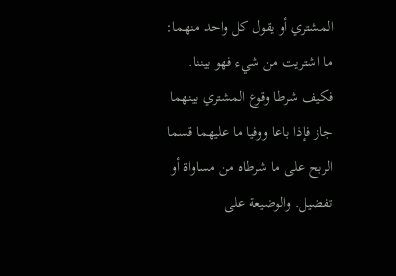المشتري أو يقول كل واحد منهما: ما اشتريت من شيء فهو بيننا. فكيف شرطا وقوع المشتري بينهما جاز فإذا باعا ووفيا ما عليهما قسما الربح على ما شرطاه من مساواة أو تفضيل. والوضيعة على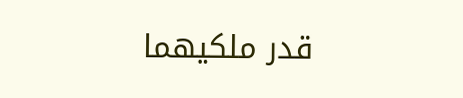قدر ملكيهما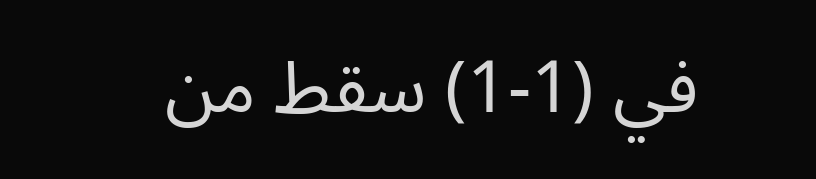في (1-1) سقط من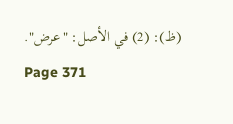(ظ): (2) في الأصل: "عرض".
Page 371